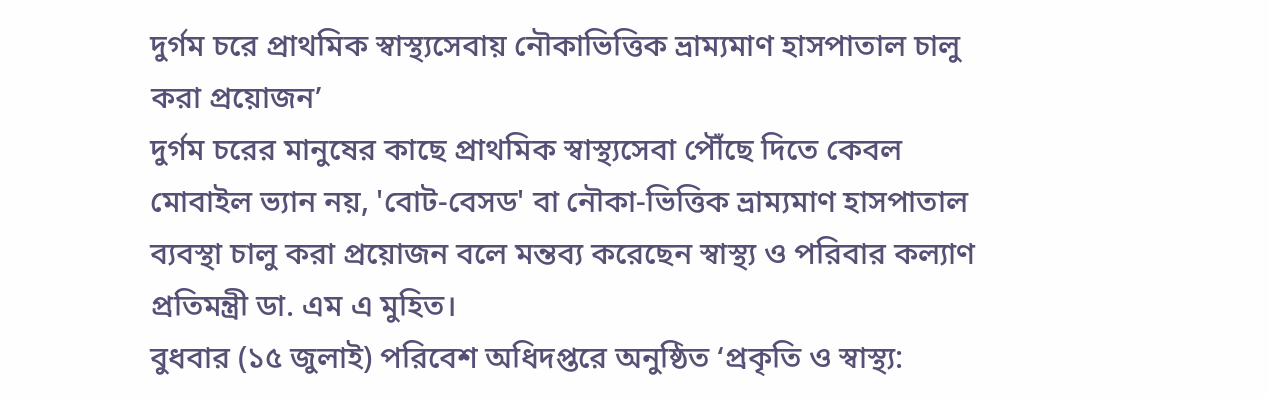দুর্গম চরে প্রাথমিক স্বাস্থ্যসেবায় নৌকাভিত্তিক ভ্রাম্যমাণ হাসপাতাল চালু করা প্রয়োজন’
দুর্গম চরের মানুষের কাছে প্রাথমিক স্বাস্থ্যসেবা পৌঁছে দিতে কেবল মোবাইল ভ্যান নয়, 'বোট-বেসড' বা নৌকা-ভিত্তিক ভ্রাম্যমাণ হাসপাতাল ব্যবস্থা চালু করা প্রয়োজন বলে মন্তব্য করেছেন স্বাস্থ্য ও পরিবার কল্যাণ প্রতিমন্ত্রী ডা. এম এ মুহিত।
বুধবার (১৫ জুলাই) পরিবেশ অধিদপ্তরে অনুষ্ঠিত ‘প্রকৃতি ও স্বাস্থ্য: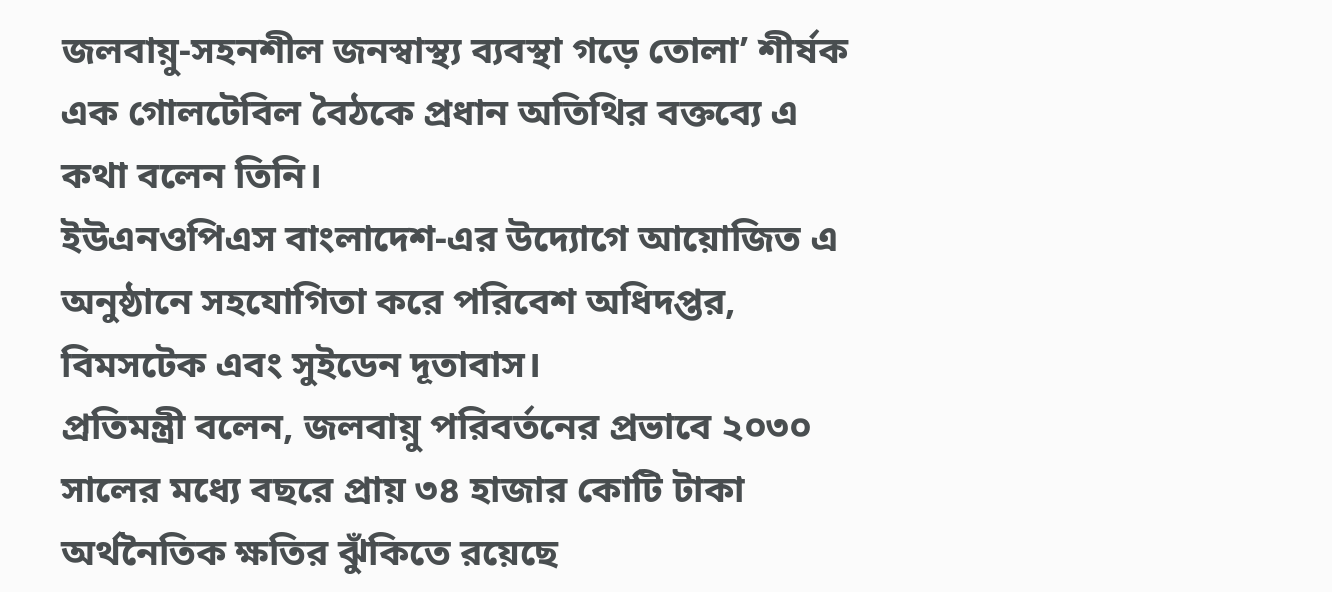জলবায়ু-সহনশীল জনস্বাস্থ্য ব্যবস্থা গড়ে তোলা’ শীর্ষক এক গোলটেবিল বৈঠকে প্রধান অতিথির বক্তব্যে এ কথা বলেন তিনি।
ইউএনওপিএস বাংলাদেশ-এর উদ্যোগে আয়োজিত এ অনুষ্ঠানে সহযোগিতা করে পরিবেশ অধিদপ্তর, বিমসটেক এবং সুইডেন দূতাবাস।
প্রতিমন্ত্রী বলেন, জলবায়ু পরিবর্তনের প্রভাবে ২০৩০ সালের মধ্যে বছরে প্রায় ৩৪ হাজার কোটি টাকা অর্থনৈতিক ক্ষতির ঝুঁকিতে রয়েছে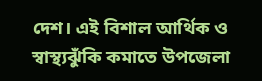দেশ। এই বিশাল আর্থিক ও স্বাস্থ্যঝুঁকি কমাতে উপজেলা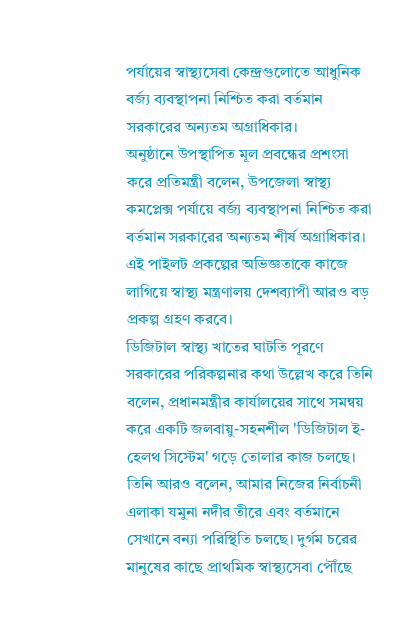পর্যায়ের স্বাস্থ্যসেবা কেন্দ্রগুলোতে আধুনিক বর্জ্য ব্যবস্থাপনা নিশ্চিত করা বর্তমান সরকারের অন্যতম অগ্রাধিকার।
অনুষ্ঠানে উপস্থাপিত মূল প্রবন্ধের প্রশংসা করে প্রতিমন্ত্রী বলেন, উপজেলা স্বাস্থ্য কমপ্লেক্স পর্যায়ে বর্জ্য ব্যবস্থাপনা নিশ্চিত করা বর্তমান সরকারের অন্যতম শীর্ষ অগ্রাধিকার। এই পাইলট প্রকল্পের অভিজ্ঞতাকে কাজে লাগিয়ে স্বাস্থ্য মন্ত্রণালয় দেশব্যাপী আরও বড় প্রকল্প গ্রহণ করবে।
ডিজিটাল স্বাস্থ্য খাতের ঘাটতি পূরণে সরকারের পরিকল্পনার কথা উল্লেখ করে তিনি বলেন, প্রধানমন্ত্রীর কার্যালয়ের সাথে সমন্বয় করে একটি জলবায়ু-সহনশীল 'ডিজিটাল ই-হেলথ সিস্টেম' গড়ে তোলার কাজ চলছে।
তিনি আরও বলেন, আমার নিজের নির্বাচনী এলাকা যমুনা নদীর তীরে এবং বর্তমানে সেখানে বন্যা পরিস্থিতি চলছে। দুর্গম চরের মানুষের কাছে প্রাথমিক স্বাস্থ্যসেবা পৌঁছে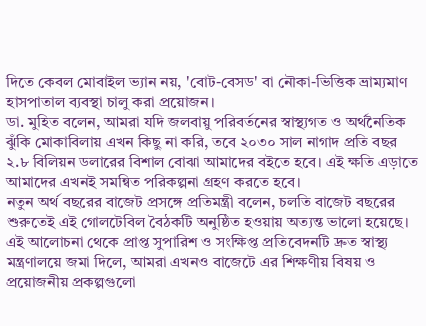দিতে কেবল মোবাইল ভ্যান নয়, 'বোট-বেসড' বা নৌকা-ভিত্তিক ভ্রাম্যমাণ হাসপাতাল ব্যবস্থা চালু করা প্রয়োজন।
ডা. মুহিত বলেন, আমরা যদি জলবায়ু পরিবর্তনের স্বাস্থ্যগত ও অর্থনৈতিক ঝুঁকি মোকাবিলায় এখন কিছু না করি, তবে ২০৩০ সাল নাগাদ প্রতি বছর ২.৮ বিলিয়ন ডলারের বিশাল বোঝা আমাদের বইতে হবে। এই ক্ষতি এড়াতে আমাদের এখনই সমন্বিত পরিকল্পনা গ্রহণ করতে হবে।
নতুন অর্থ বছরের বাজেট প্রসঙ্গে প্রতিমন্ত্রী বলেন, চলতি বাজেট বছরের শুরুতেই এই গোলটেবিল বৈঠকটি অনুষ্ঠিত হওয়ায় অত্যন্ত ভালো হয়েছে। এই আলোচনা থেকে প্রাপ্ত সুপারিশ ও সংক্ষিপ্ত প্রতিবেদনটি দ্রুত স্বাস্থ্য মন্ত্রণালয়ে জমা দিলে, আমরা এখনও বাজেটে এর শিক্ষণীয় বিষয় ও প্রয়োজনীয় প্রকল্পগুলো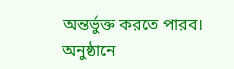অন্তর্ভুক্ত করতে পারব।
অনুষ্ঠানে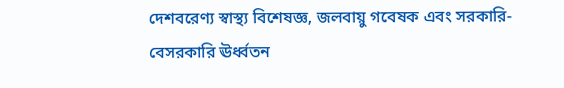দেশবরেণ্য স্বাস্থ্য বিশেষজ্ঞ, জলবায়ু গবেষক এবং সরকারি-বেসরকারি ঊর্ধ্বতন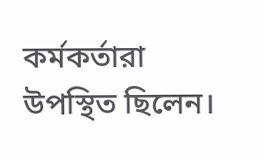কর্মকর্তারা উপস্থিত ছিলেন।